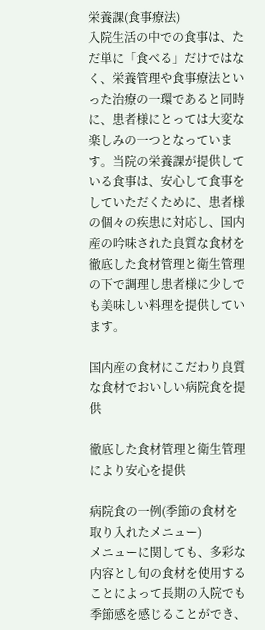栄養課(食事療法)
入院生活の中での食事は、ただ単に「食べる」だけではなく、栄養管理や食事療法といった治療の一環であると同時に、患者様にとっては大変な楽しみの一つとなっています。当院の栄養課が提供している食事は、安心して食事をしていただくために、患者様の個々の疾患に対応し、国内産の吟味された良質な食材を徹底した食材管理と衛生管理の下で調理し患者様に少しでも美味しい料理を提供しています。

国内産の食材にこだわり良質な食材でおいしい病院食を提供

徹底した食材管理と衛生管理により安心を提供

病院食の一例(季節の食材を取り入れたメニュー)
メニューに関しても、多彩な内容とし旬の食材を使用することによって長期の入院でも季節感を感じることができ、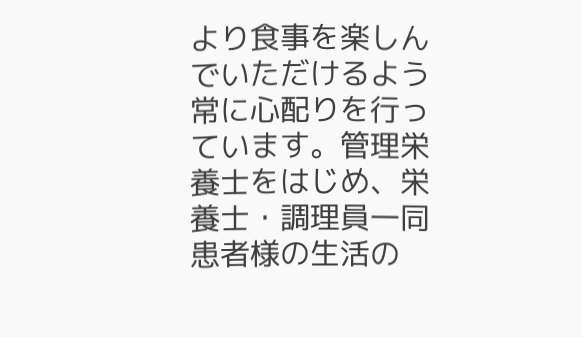より食事を楽しんでいただけるよう常に心配りを行っています。管理栄養士をはじめ、栄養士・調理員一同患者様の生活の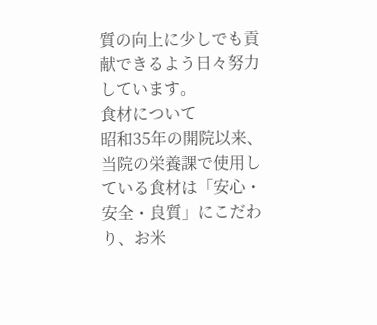質の向上に少しでも貢献できるよう日々努力しています。
食材について
昭和35年の開院以来、当院の栄養課で使用している食材は「安心・安全・良質」にこだわり、お米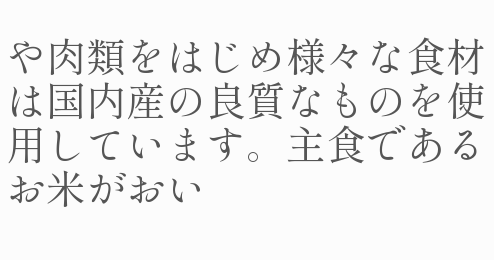や肉類をはじめ様々な食材は国内産の良質なものを使用しています。主食であるお米がおい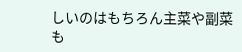しいのはもちろん主菜や副菜も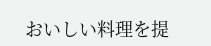おいしい料理を提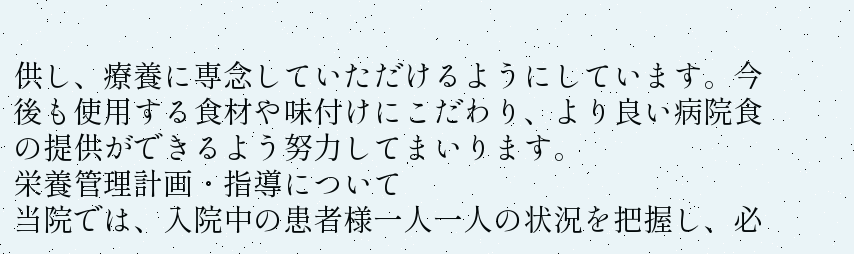供し、療養に専念していただけるようにしています。今後も使用する食材や味付けにこだわり、より良い病院食の提供ができるよう努力してまいります。
栄養管理計画・指導について
当院では、入院中の患者様一人一人の状況を把握し、必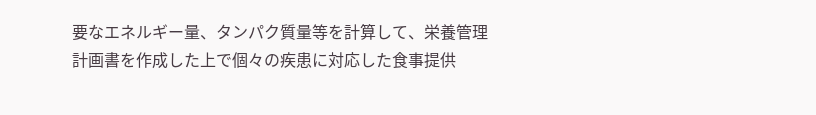要なエネルギー量、タンパク質量等を計算して、栄養管理計画書を作成した上で個々の疾患に対応した食事提供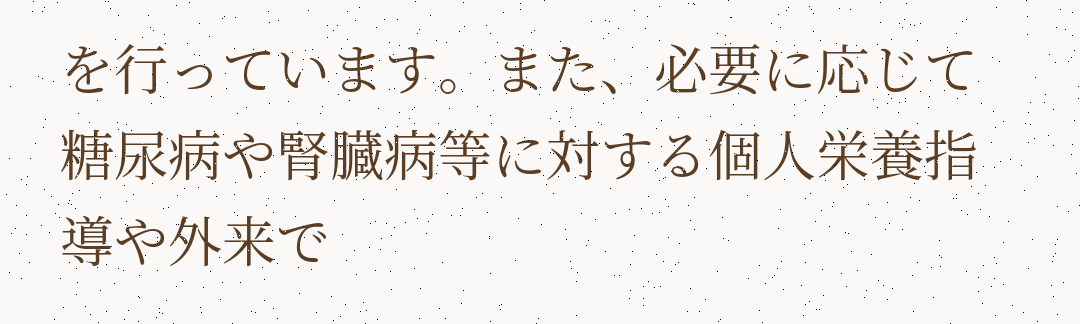を行っています。また、必要に応じて糖尿病や腎臓病等に対する個人栄養指導や外来で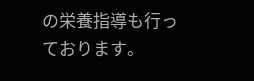の栄養指導も行っております。